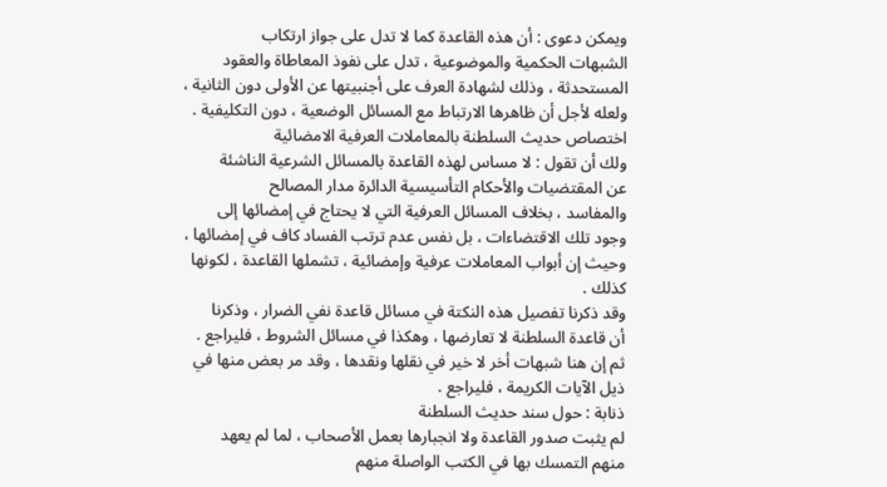ويمكن دعوى : أن هذه القاعدة كما لا تدل على جواز ارتكاب
الشبهات الحكمية والموضوعية ، تدل على نفوذ المعاطاة والعقود
المستحدثة ، وذلك لشهادة العرف على أجنبيتها عن الأولى دون الثانية ،
ولعله لأجل أن ظاهرها الارتباط مع المسائل الوضعية ، دون التكليفية .
اختصاص حديث السلطنة بالمعاملات العرفية الامضائية
ولك أن تقول : لا مساس لهذه القاعدة بالمسائل الشرعية الناشئة
عن المقتضيات والأحكام التأسيسية الدائرة مدار المصالح
والمفاسد ، بخلاف المسائل العرفية التي لا يحتاج في إمضائها إلى
وجود تلك الاقتضاءات ، بل نفس عدم ترتب الفساد كاف في إمضائها ،
وحيث إن أبواب المعاملات عرفية وإمضائية ، تشملها القاعدة ، لكونها
كذلك .
وقد ذكرنا تفصيل هذه النكتة في مسائل قاعدة نفي الضرار ، وذكرنا
أن قاعدة السلطنة لا تعارضها ، وهكذا في مسائل الشروط ، فليراجع .
ثم إن هنا شبهات أخر لا خير في نقلها ونقدها ، وقد مر بعض منها في
ذيل الآيات الكريمة ، فليراجع .
ذنابة : حول سند حديث السلطنة
لم يثبت صدور القاعدة ولا انجبارها بعمل الأصحاب ، لما لم يعهد
منهم التمسك بها في الكتب الواصلة منهم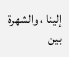إلينا ، والشهرة بين